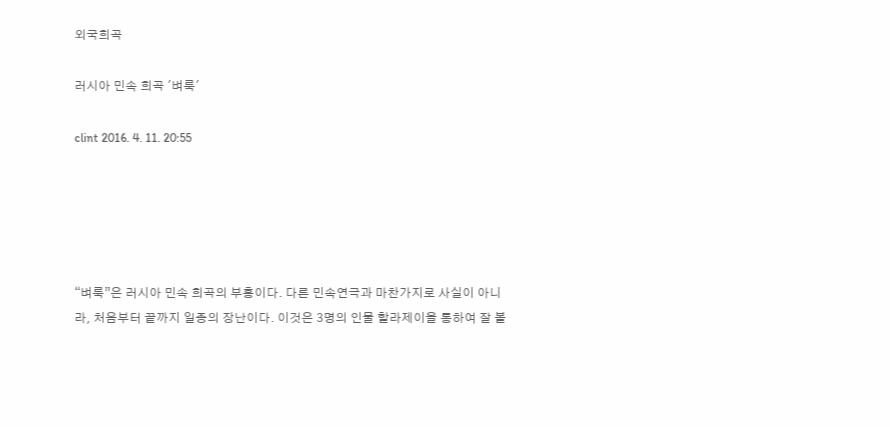외국희곡

러시아 민속 희곡 '벼룩'

clint 2016. 4. 11. 20:55





“벼룩”은 러시아 민속 희곡의 부흥이다. 다른 민속연극과 마찬가지로 사실이 아니라, 처음부터 끝까지 일종의 장난이다. 이것은 3명의 인물 할라제이을 통하여 잘 볼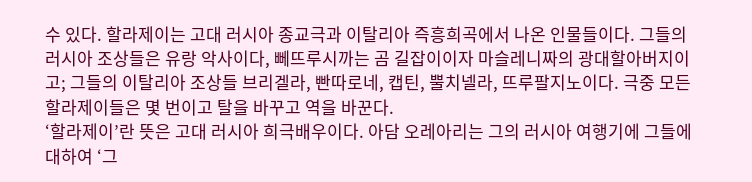수 있다. 할라제이는 고대 러시아 종교극과 이탈리아 즉흥희곡에서 나온 인물들이다. 그들의 러시아 조상들은 유랑 악사이다, 뻬뜨루시까는 곰 길잡이이자 마슬레니짜의 광대할아버지이고; 그들의 이탈리아 조상들 브리겔라, 빤따로네, 캡틴, 뿔치넬라, 뜨루팔지노이다. 극중 모든 할라제이들은 몇 번이고 탈을 바꾸고 역을 바꾼다.
‘할라제이’란 뜻은 고대 러시아 희극배우이다. 아담 오레아리는 그의 러시아 여행기에 그들에 대하여 ‘그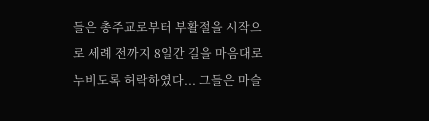들은 총주교로부터 부활절을 시작으로 세례 전까지 8일간 길을 마음대로 누비도록 허락하였다... 그들은 마슬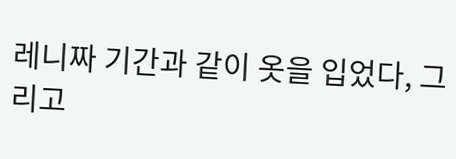레니짜 기간과 같이 옷을 입었다, 그리고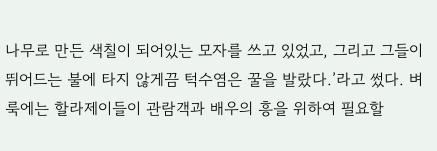나무로 만든 색칠이 되어있는 모자를 쓰고 있었고, 그리고 그들이 뛰어드는 불에 타지 않게끔 턱수염은 꿀을 발랐다.’라고 썼다. 벼룩에는 할라제이들이 관람객과 배우의 흥을 위하여 필요할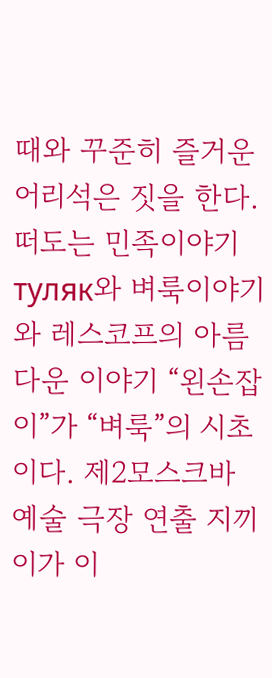때와 꾸준히 즐거운 어리석은 짓을 한다.
떠도는 민족이야기 туляк와 벼룩이야기와 레스코프의 아름다운 이야기 “왼손잡이”가 “벼룩”의 시초이다. 제2모스크바 예술 극장 연출 지끼이가 이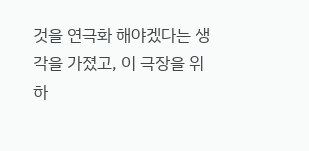것을 연극화 해야겠다는 생각을 가졌고, 이 극장을 위하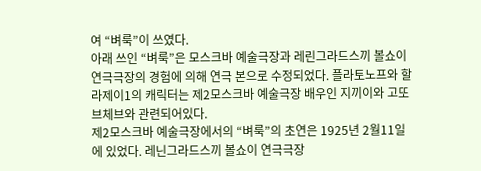여 “벼룩”이 쓰였다.
아래 쓰인 “벼룩”은 모스크바 예술극장과 레린그라드스끼 볼쇼이 연극극장의 경험에 의해 연극 본으로 수정되었다. 플라토노프와 할라제이1의 캐릭터는 제2모스크바 예술극장 배우인 지끼이와 고또브체브와 관련되어있다.
제2모스크바 예술극장에서의 “벼룩”의 초연은 1925년 2월11일에 있었다. 레닌그라드스끼 볼쇼이 연극극장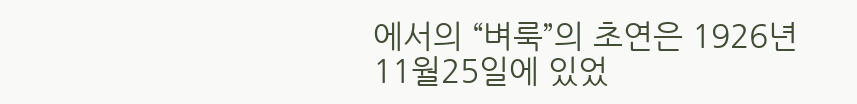에서의 “벼룩”의 초연은 1926년 11월25일에 있었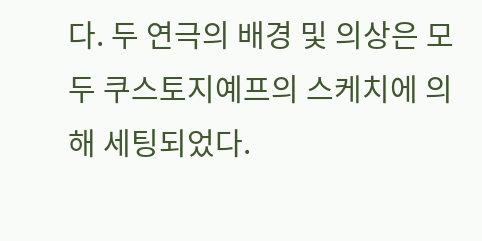다. 두 연극의 배경 및 의상은 모두 쿠스토지예프의 스케치에 의해 세팅되었다.